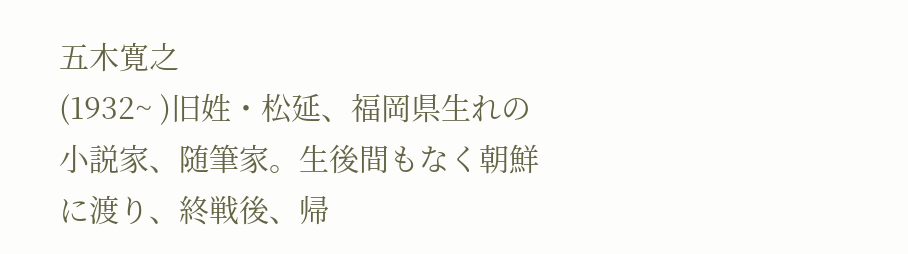五木寛之
(1932~ )旧姓・松延、福岡県生れの小説家、随筆家。生後間もなく朝鮮に渡り、終戦後、帰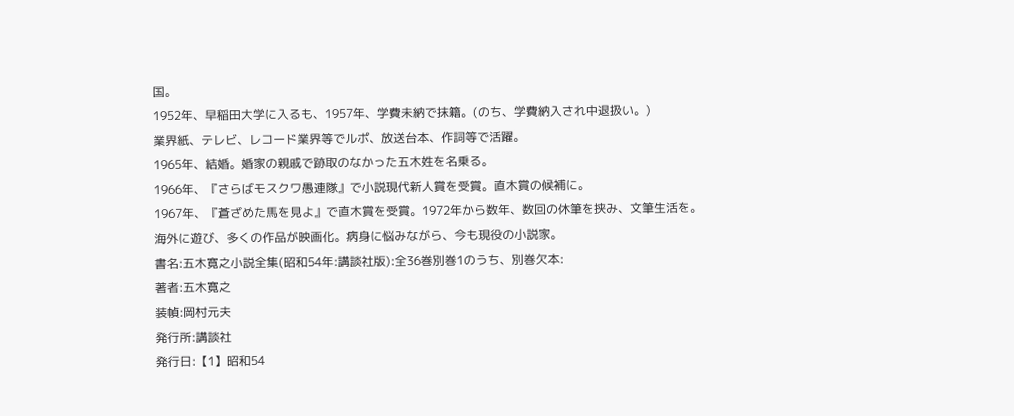国。
1952年、早稲田大学に入るも、1957年、学費未納で抹籍。(のち、学費納入され中退扱い。)
業界紙、テレビ、レコード業界等でルポ、放送台本、作詞等で活躍。
1965年、結婚。婚家の親戚で跡取のなかった五木姓を名乗る。
1966年、『さらばモスクワ愚連隊』で小説現代新人賞を受賞。直木賞の候補に。
1967年、『蒼ざめた馬を見よ』で直木賞を受賞。1972年から数年、数回の休筆を挟み、文筆生活を。
海外に遊び、多くの作品が映画化。病身に悩みながら、今も現役の小説家。
書名:五木寛之小説全集(昭和54年:講談社版):全36巻別巻1のうち、別巻欠本:
著者:五木寛之
装幀:岡村元夫
発行所:講談社
発行日:【1】昭和54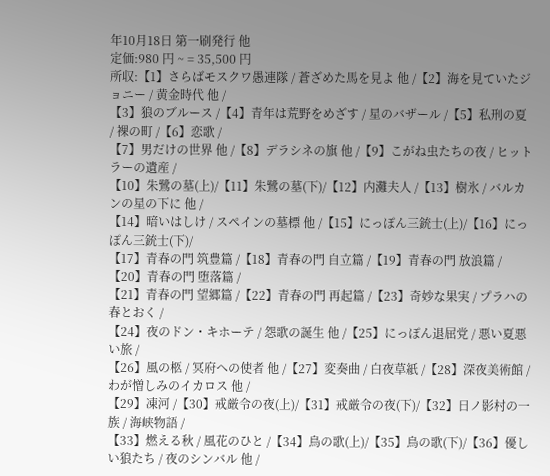年10月18日 第一刷発行 他
定価:980 円 ~ = 35,500 円
所収:【1】さらばモスクワ愚連隊 / 蒼ざめた馬を見よ 他 /【2】海を見ていたジョニー / 黄金時代 他 /
【3】狼のブルース /【4】青年は荒野をめざす / 星のバザール /【5】私刑の夏 / 裸の町 /【6】恋歌 /
【7】男だけの世界 他 /【8】デラシネの旗 他 /【9】こがね虫たちの夜 / ヒットラーの遺産 /
【10】朱鷺の墓(上)/【11】朱鷺の墓(下)/【12】内灘夫人 /【13】樹氷 / バルカンの星の下に 他 /
【14】暗いはしけ / スペインの墓標 他 /【15】にっぽん三銃士(上)/【16】にっぽん三銃士(下)/
【17】青春の門 筑豊篇 /【18】青春の門 自立篇 /【19】青春の門 放浪篇 /【20】青春の門 堕落篇 /
【21】青春の門 望郷篇 /【22】青春の門 再起篇 /【23】奇妙な果実 / プラハの春とおく /
【24】夜のドン・キホーテ / 怨歌の誕生 他 /【25】にっぽん退屈党 / 悪い夏悪い旅 /
【26】風の柩 / 冥府への使者 他 /【27】変奏曲 / 白夜草紙 /【28】深夜美術館 / わが憎しみのイカロス 他 /
【29】凍河 /【30】戒厳令の夜(上)/【31】戒厳令の夜(下)/【32】日ノ影村の一族 / 海峡物語 /
【33】燃える秋 / 風花のひと /【34】鳥の歌(上)/【35】鳥の歌(下)/【36】優しい狼たち / 夜のシンバル 他 /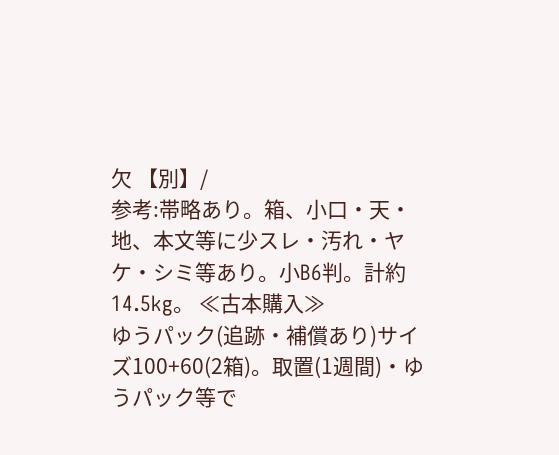欠 【別】/
参考:帯略あり。箱、小口・天・地、本文等に少スレ・汚れ・ヤケ・シミ等あり。小B6判。計約14.5kg。 ≪古本購入≫
ゆうパック(追跡・補償あり)サイズ100+60(2箱)。取置(1週間)・ゆうパック等で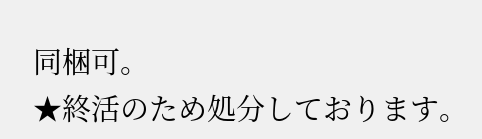同梱可。
★終活のため処分しております。